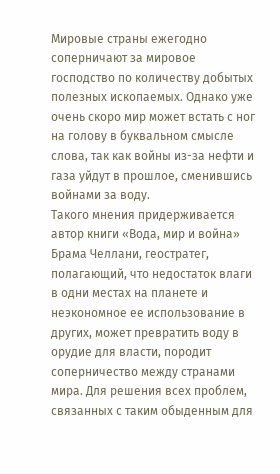Мировые страны ежегодно соперничают за мировое господство по количеству добытых полезных ископаемых. Однако уже очень скоро мир может встать с ног на голову в буквальном смысле слова, так как войны из-за нефти и газа уйдут в прошлое, сменившись войнами за воду.
Такого мнения придерживается автор книги «Вода, мир и война» Брама Челлани, геостратег, полагающий, что недостаток влаги в одни местах на планете и неэкономное ее использование в других, может превратить воду в орудие для власти, породит соперничество между странами мира. Для решения всех проблем, связанных с таким обыденным для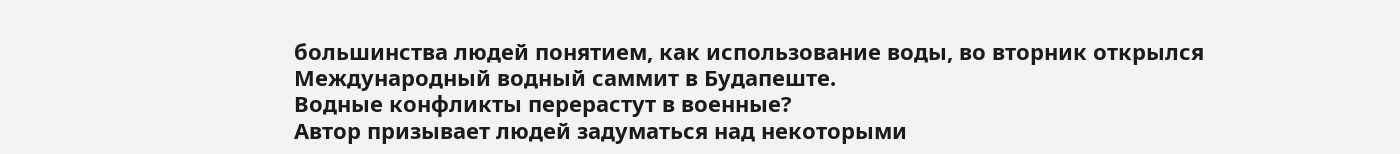большинства людей понятием, как использование воды, во вторник открылся Международный водный саммит в Будапеште.
Водные конфликты перерастут в военные?
Автор призывает людей задуматься над некоторыми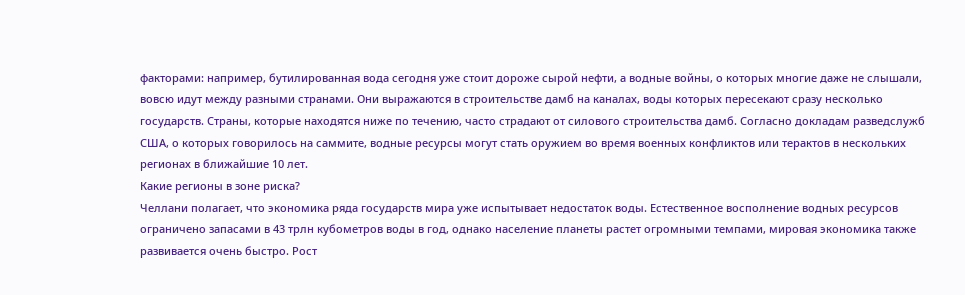факторами: например, бутилированная вода сегодня уже стоит дороже сырой нефти, а водные войны, о которых многие даже не слышали, вовсю идут между разными странами. Они выражаются в строительстве дамб на каналах, воды которых пересекают сразу несколько государств. Страны, которые находятся ниже по течению, часто страдают от силового строительства дамб. Согласно докладам разведслужб США, о которых говорилось на саммите, водные ресурсы могут стать оружием во время военных конфликтов или терактов в нескольких регионах в ближайшие 10 лет.
Какие регионы в зоне риска?
Челлани полагает, что экономика ряда государств мира уже испытывает недостаток воды. Естественное восполнение водных ресурсов ограничено запасами в 43 трлн кубометров воды в год, однако население планеты растет огромными темпами, мировая экономика также развивается очень быстро. Рост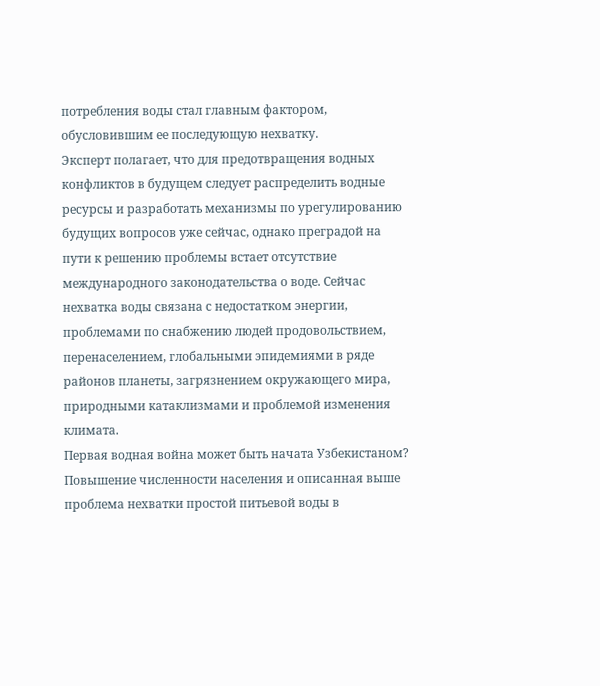потребления воды стал главным фактором, обусловившим ее последующую нехватку.
Эксперт полагает, что для предотвращения водных конфликтов в будущем следует распределить водные ресурсы и разработать механизмы по урегулированию будущих вопросов уже сейчас, однако преградой на пути к решению проблемы встает отсутствие международного законодательства о воде. Сейчас нехватка воды связана с недостатком энергии, проблемами по снабжению людей продовольствием, перенаселением, глобальными эпидемиями в ряде районов планеты, загрязнением окружающего мира, природными катаклизмами и проблемой изменения климата.
Первая водная война может быть начата Узбекистаном?
Повышение численности населения и описанная выше проблема нехватки простой питьевой воды в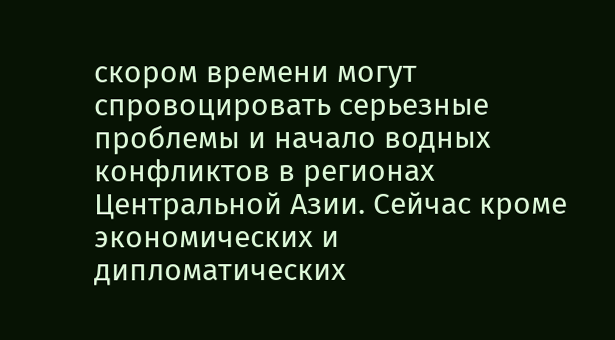скором времени могут спровоцировать серьезные проблемы и начало водных конфликтов в регионах Центральной Азии. Сейчас кроме экономических и дипломатических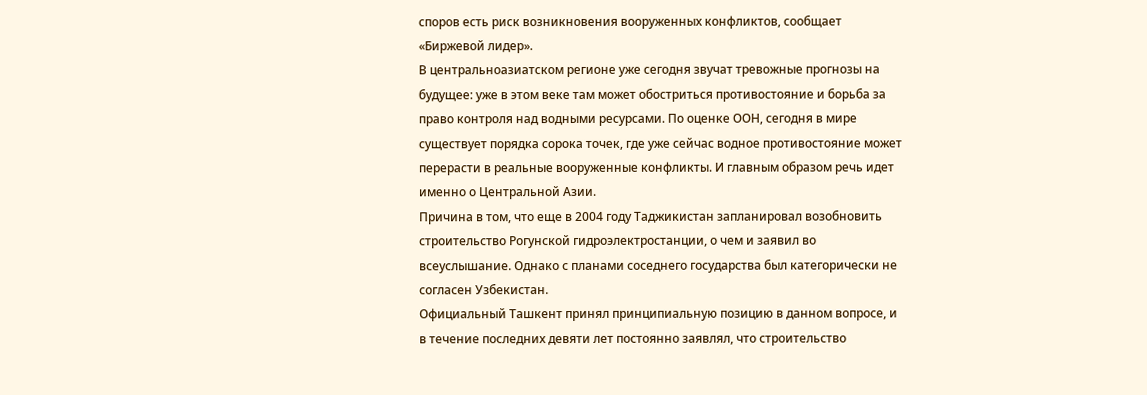споров есть риск возникновения вооруженных конфликтов, сообщает «Биржевой лидер».
В центральноазиатском регионе уже сегодня звучат тревожные прогнозы на будущее: уже в этом веке там может обостриться противостояние и борьба за право контроля над водными ресурсами. По оценке ООН, сегодня в мире существует порядка сорока точек, где уже сейчас водное противостояние может перерасти в реальные вооруженные конфликты. И главным образом речь идет именно о Центральной Азии.
Причина в том, что еще в 2004 году Таджикистан запланировал возобновить строительство Рогунской гидроэлектростанции, о чем и заявил во всеуслышание. Однако с планами соседнего государства был категорически не согласен Узбекистан.
Официальный Ташкент принял принципиальную позицию в данном вопросе, и в течение последних девяти лет постоянно заявлял, что строительство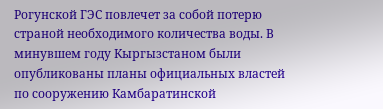Рогунской ГЭС повлечет за собой потерю страной необходимого количества воды. В минувшем году Кыргызстаном были опубликованы планы официальных властей по сооружению Камбаратинской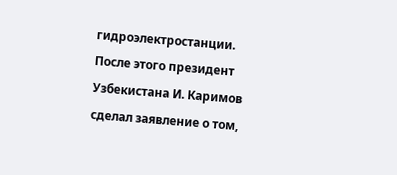гидроэлектростанции. После этого президент Узбекистана И. Каримов сделал заявление о том,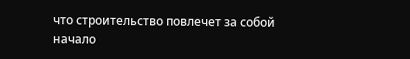что строительство повлечет за собой начало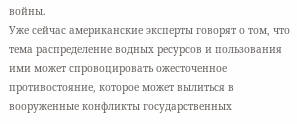войны.
Уже сейчас американские эксперты говорят о том, что тема распределение водных ресурсов и пользования ими может спровоцировать ожесточенное противостояние, которое может вылиться в вооруженные конфликты государственных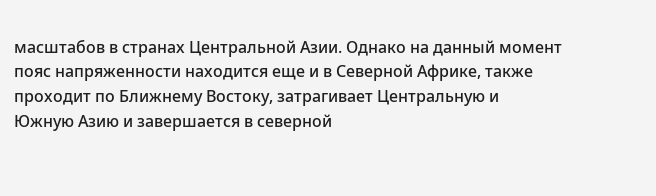масштабов в странах Центральной Азии. Однако на данный момент пояс напряженности находится еще и в Северной Африке, также проходит по Ближнему Востоку, затрагивает Центральную и Южную Азию и завершается в северной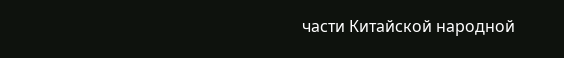части Китайской народной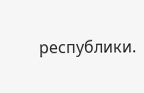республики.